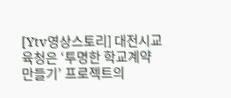[Ytv영상스토리] 대전시교육청은 ‘투명한 학교계약 만들기’ 프로젝트의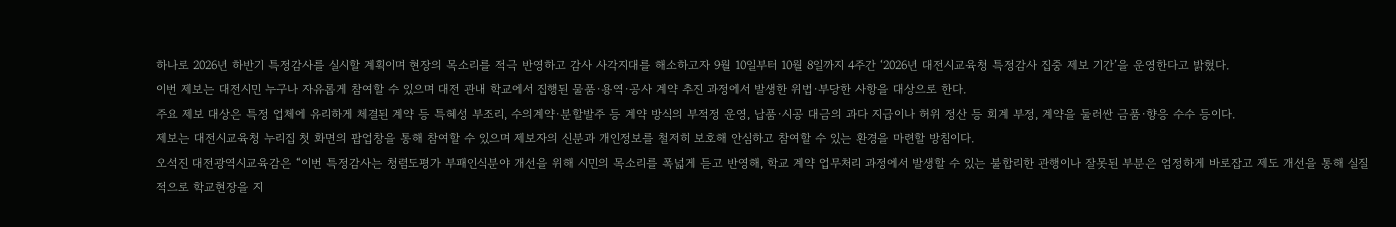하나로 2026년 하반기 특정감사를 실시할 계획이며 현장의 목소리를 적극 반영하고 감사 사각지대를 해소하고자 9월 10일부터 10월 8일까지 4주간 ‘2026년 대전시교육청 특정감사 집중 제보 기간’을 운영한다고 밝혔다.
이번 제보는 대전시민 누구나 자유롭게 참여할 수 있으며 대전 관내 학교에서 집행된 물품·용역·공사 계약 추진 과정에서 발생한 위법·부당한 사항을 대상으로 한다.
주요 제보 대상은 특정 업체에 유리하게 체결된 계약 등 특혜성 부조리, 수의계약·분할발주 등 계약 방식의 부적정 운영, 납품·시공 대금의 과다 지급이나 허위 정산 등 회계 부정, 계약을 둘러싼 금품·향응 수수 등이다.
제보는 대전시교육청 누리집 첫 화면의 팝업창을 통해 참여할 수 있으며 제보자의 신분과 개인정보를 철저히 보호해 안심하고 참여할 수 있는 환경을 마련할 방침이다.
오석진 대전광역시교육감은 “이번 특정감사는 청렴도평가 부패인식분야 개선을 위해 시민의 목소리를 폭넓게 듣고 반영해, 학교 계약 업무처리 과정에서 발생할 수 있는 불합리한 관행이나 잘못된 부분은 엄정하게 바로잡고 제도 개선을 통해 실질적으로 학교현장을 지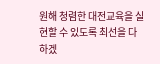원해 청렴한 대전교육을 실현할 수 있도록 최선을 다 하겠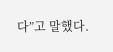다”고 말했다.